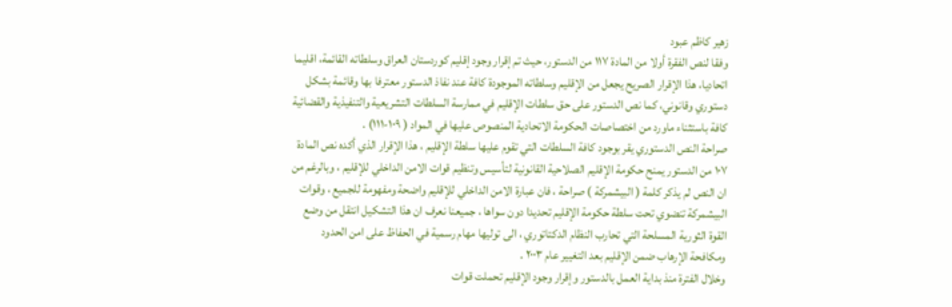زهير كاظم عبود
وفقا لنص الفقرة أولا من المادة ١١٧ من الدستور، حيث تم إقرار وجود إقليم كوردستان العراق وسلطاته القائمة، اقليما اتحاديا، هذا الإقرار الصريح يجعل من الإقليم وسلطاته الموجودة كافة عند نفاذ الدستور معترفا بها وقائمة بشكل دستوري وقانوني، كما نص الدستور على حق سلطات الإقليم في ممارسة السلطات التشريعية والتنفيذية والقضائية كافة باستثناء ماورد من اختصاصات الحكومة الاتحادية المنصوص عليها في المواد ( ١٠٩-١١١) .
صراحة النص الدستوري يقر بوجود كافة السلطات التي تقوم عليها سلطة الإقليم ، هذا الإقرار الذي أكده نص المادة ١٠٧ من الدستور يمنح حكومة الإقليم الصلاحية القانونية لتأسيس وتنظيم قوات الامن الداخلي للإقليم ، وبالرغم من ان النص لم يذكر كلمة ( البيشمركة ) صراحة ، فان عبارة الامن الداخلي للإقليم واضحة ومفهومة للجميع ، وقوات البيشمركة تنضوي تحت سلطة حكومة الإقليم تحديدا دون سواها ، جميعنا نعرف ان هذا التشكيل انتقل من وضع القوة الثورية المسلحة التي تحارب النظام الدكتاتوري ، الى توليها مهام رسمية في الحفاظ على امن الحدود ومكافحة الإرهاب ضمن الإقليم بعد التغيير عام ٢٠٠٣ .
وخلال الفترة منذ بداية العمل بالدستور وإقرار وجود الإقليم تحملت قوات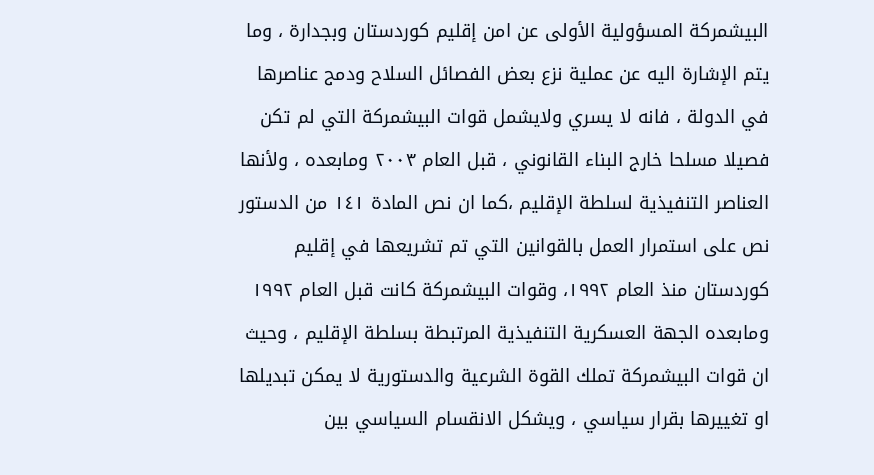البيشمركة المسؤولية الأولى عن امن إقليم كوردستان وبجدارة ، وما يتم الإشارة اليه عن عملية نزع بعض الفصائل السلاح ودمج عناصرها في الدولة ، فانه لا يسري ولايشمل قوات البيشمركة التي لم تكن فصيلا مسلحا خارج البناء القانوني ، قبل العام ٢٠٠٣ ومابعده ، ولأنها العناصر التنفيذية لسلطة الإقليم ،كما ان نص المادة ١٤١ من الدستور نص على استمرار العمل بالقوانين التي تم تشريعها في إقليم كوردستان منذ العام ١٩٩٢، وقوات البيشمركة كانت قبل العام ١٩٩٢ ومابعده الجهة العسكرية التنفيذية المرتبطة بسلطة الإقليم ، وحيث ان قوات البيشمركة تملك القوة الشرعية والدستورية لا يمكن تبديلها او تغييرها بقرار سياسي ، ويشكل الانقسام السياسي بين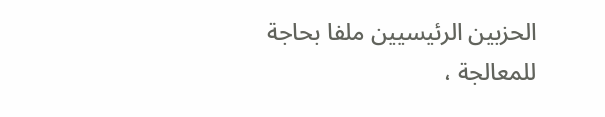الحزبين الرئيسيين ملفا بحاجة للمعالجة ،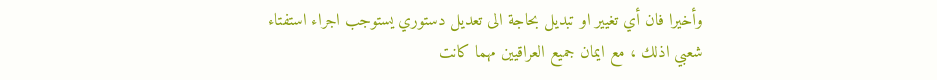وأخيرا فان أي تغيير او تبديل بحاجة الى تعديل دستوري يستوجب اجراء استفتاء شعبي اذلك ، مع ايمان جميع العراقيين مهما كانت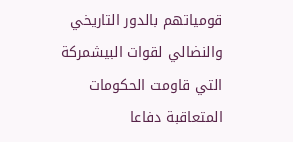قومياتهم بالدور التاريخي والنضالي لقوات البيشمركة التي قاومت الحكومات المتعاقبة دفاعا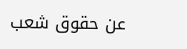عن حقوق شعب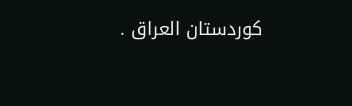كوردستان العراق .